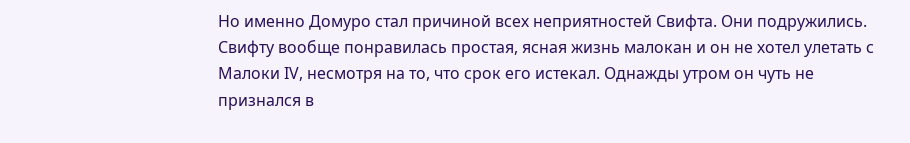Но именно Домуро стал причиной всех неприятностей Свифта. Они подружились. Свифту вообще понравилась простая, ясная жизнь малокан и он не хотел улетать с Малоки IV, несмотря на то, что срок его истекал. Однажды утром он чуть не признался в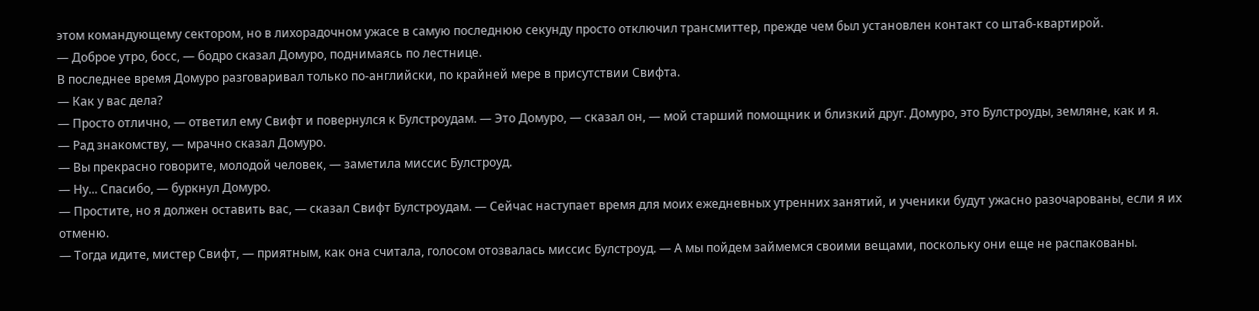этом командующему сектором, но в лихорадочном ужасе в самую последнюю секунду просто отключил трансмиттер, прежде чем был установлен контакт со штаб-квартирой.
— Доброе утро, босс, — бодро сказал Домуро, поднимаясь по лестнице.
В последнее время Домуро разговаривал только по-английски, по крайней мере в присутствии Свифта.
— Как у вас дела?
— Просто отлично, — ответил ему Свифт и повернулся к Булстроудам. — Это Домуро, — сказал он, — мой старший помощник и близкий друг. Домуро, это Булстроуды, земляне, как и я.
— Рад знакомству, — мрачно сказал Домуро.
— Вы прекрасно говорите, молодой человек, — заметила миссис Булстроуд.
— Ну... Спасибо, — буркнул Домуро.
— Простите, но я должен оставить вас, — сказал Свифт Булстроудам. — Сейчас наступает время для моих ежедневных утренних занятий, и ученики будут ужасно разочарованы, если я их отменю.
— Тогда идите, мистер Свифт, — приятным, как она считала, голосом отозвалась миссис Булстроуд. — А мы пойдем займемся своими вещами, поскольку они еще не распакованы.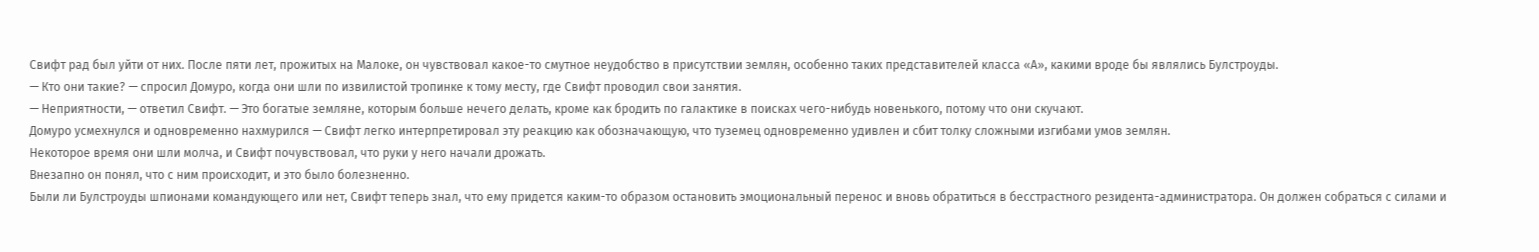Свифт рад был уйти от них. После пяти лет, прожитых на Малоке, он чувствовал какое-то смутное неудобство в присутствии землян, особенно таких представителей класса «А», какими вроде бы являлись Булстроуды.
— Кто они такие? — спросил Домуро, когда они шли по извилистой тропинке к тому месту, где Свифт проводил свои занятия.
— Неприятности, — ответил Свифт. — Это богатые земляне, которым больше нечего делать, кроме как бродить по галактике в поисках чего-нибудь новенького, потому что они скучают.
Домуро усмехнулся и одновременно нахмурился — Свифт легко интерпретировал эту реакцию как обозначающую, что туземец одновременно удивлен и сбит толку сложными изгибами умов землян.
Некоторое время они шли молча, и Свифт почувствовал, что руки у него начали дрожать.
Внезапно он понял, что с ним происходит, и это было болезненно.
Были ли Булстроуды шпионами командующего или нет, Свифт теперь знал, что ему придется каким-то образом остановить эмоциональный перенос и вновь обратиться в бесстрастного резидента-администратора. Он должен собраться с силами и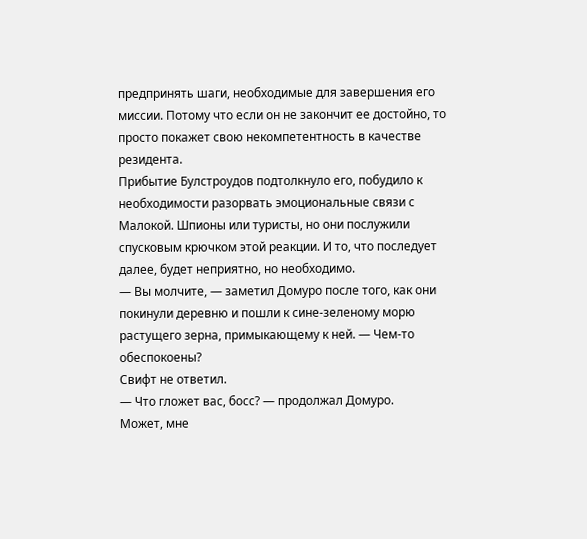предпринять шаги, необходимые для завершения его миссии. Потому что если он не закончит ее достойно, то просто покажет свою некомпетентность в качестве резидента.
Прибытие Булстроудов подтолкнуло его, побудило к необходимости разорвать эмоциональные связи с Малокой. Шпионы или туристы, но они послужили спусковым крючком этой реакции. И то, что последует далее, будет неприятно, но необходимо.
— Вы молчите, — заметил Домуро после того, как они покинули деревню и пошли к сине-зеленому морю растущего зерна, примыкающему к ней. — Чем-то обеспокоены?
Свифт не ответил.
— Что гложет вас, босс? — продолжал Домуро.
Может, мне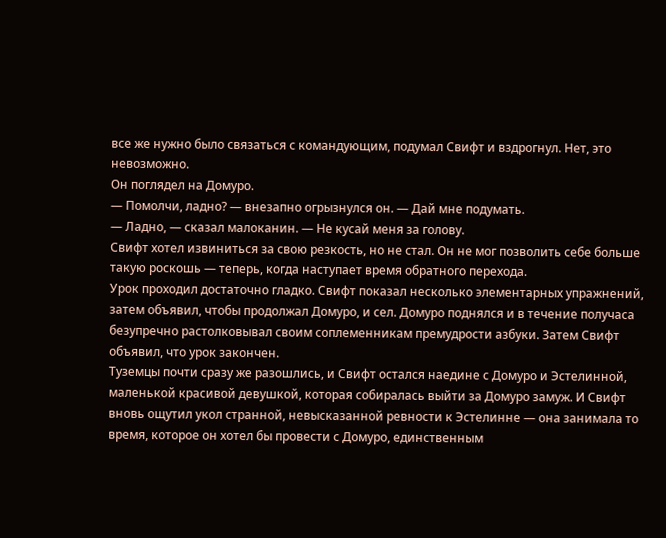все же нужно было связаться с командующим, подумал Свифт и вздрогнул. Нет, это невозможно.
Он поглядел на Домуро.
— Помолчи, ладно? — внезапно огрызнулся он. — Дай мне подумать.
— Ладно, — сказал малоканин. — Не кусай меня за голову.
Свифт хотел извиниться за свою резкость, но не стал. Он не мог позволить себе больше такую роскошь — теперь, когда наступает время обратного перехода.
Урок проходил достаточно гладко. Свифт показал несколько элементарных упражнений, затем объявил, чтобы продолжал Домуро, и сел. Домуро поднялся и в течение получаса безупречно растолковывал своим соплеменникам премудрости азбуки. Затем Свифт объявил, что урок закончен.
Туземцы почти сразу же разошлись, и Свифт остался наедине с Домуро и Эстелинной, маленькой красивой девушкой, которая собиралась выйти за Домуро замуж. И Свифт вновь ощутил укол странной, невысказанной ревности к Эстелинне — она занимала то время, которое он хотел бы провести с Домуро, единственным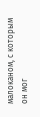малоканом, с которым он мог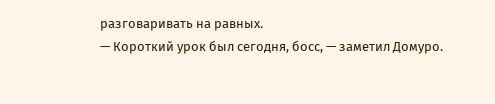разговаривать на равных.
— Короткий урок был сегодня, босс, — заметил Домуро.